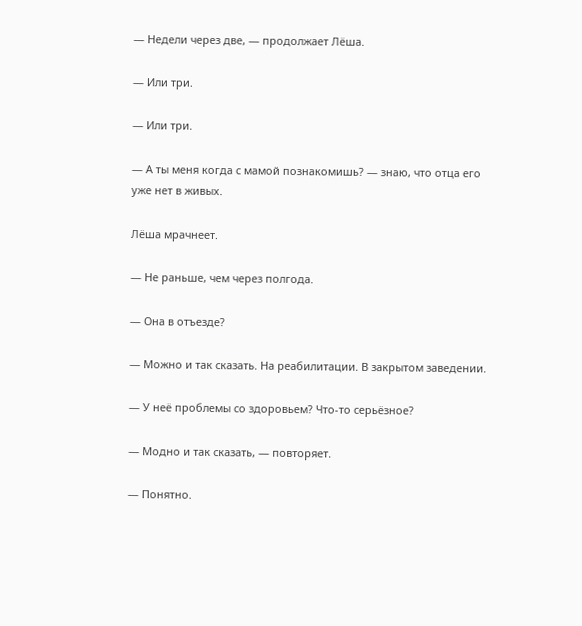— Недели через две, — продолжает Лёша.

— Или три.

— Или три.

— А ты меня когда с мамой познакомишь? — знаю, что отца его уже нет в живых.

Лёша мрачнеет.

— Не раньше, чем через полгода.

— Она в отъезде?

— Можно и так сказать. На реабилитации. В закрытом заведении.

— У неё проблемы со здоровьем? Что-то серьёзное?

— Модно и так сказать, — повторяет.

— Понятно.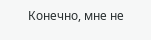Конечно, мне не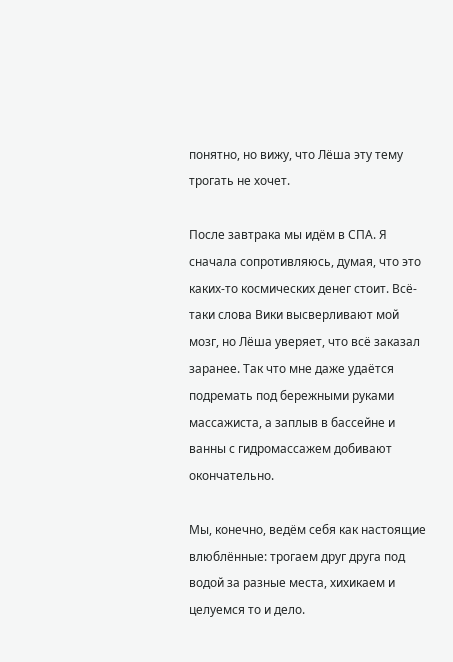понятно, но вижу, что Лёша эту тему трогать не хочет.

После завтрака мы идём в СПА. Я сначала сопротивляюсь, думая, что это каких-то космических денег стоит. Всё-таки слова Вики высверливают мой мозг, но Лёша уверяет, что всё заказал заранее. Так что мне даже удаётся подремать под бережными руками массажиста, а заплыв в бассейне и ванны с гидромассажем добивают окончательно.

Мы, конечно, ведём себя как настоящие влюблённые: трогаем друг друга под водой за разные места, хихикаем и целуемся то и дело.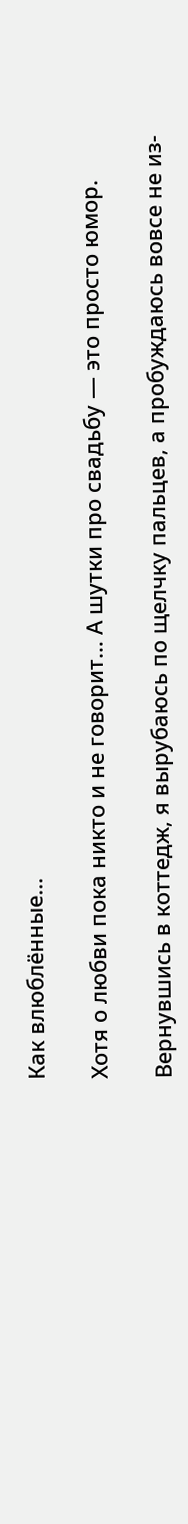Как влюблённые…

Хотя о любви пока никто и не говорит… А шутки про свадьбу — это просто юмор.

Вернувшись в коттедж, я вырубаюсь по щелчку пальцев, а пробуждаюсь вовсе не из-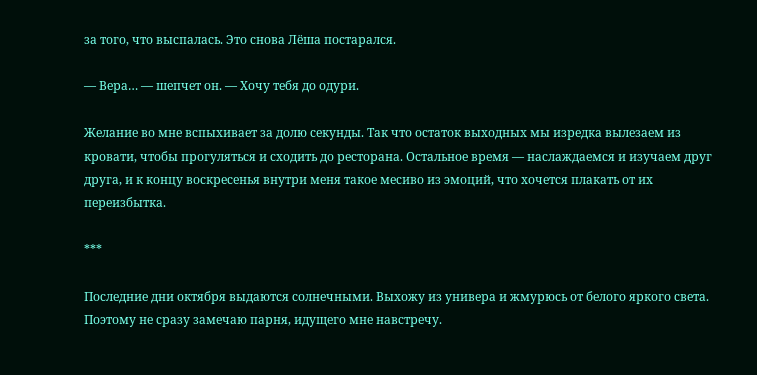за того, что выспалась. Это снова Лёша постарался.

— Вера… — шепчет он. — Хочу тебя до одури.

Желание во мне вспыхивает за долю секунды. Так что остаток выходных мы изредка вылезаем из кровати, чтобы прогуляться и сходить до ресторана. Остальное время — наслаждаемся и изучаем друг друга, и к концу воскресенья внутри меня такое месиво из эмоций, что хочется плакать от их переизбытка.

***

Последние дни октября выдаются солнечными. Выхожу из универа и жмурюсь от белого яркого света. Поэтому не сразу замечаю парня, идущего мне навстречу.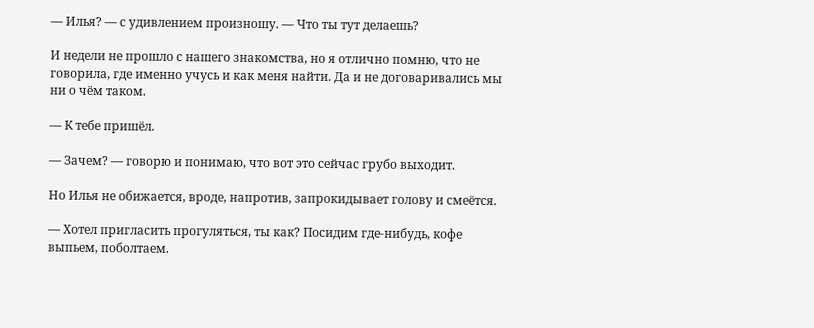— Илья? — с удивлением произношу. — Что ты тут делаешь?

И недели не прошло с нашего знакомства, но я отлично помню, что не говорила, где именно учусь и как меня найти. Да и не договаривались мы ни о чём таком.

— К тебе пришёл.

— Зачем? — говорю и понимаю, что вот это сейчас грубо выходит.

Но Илья не обижается, вроде, напротив, запрокидывает голову и смеётся.

— Хотел пригласить прогуляться, ты как? Посидим где-нибудь, кофе выпьем, поболтаем.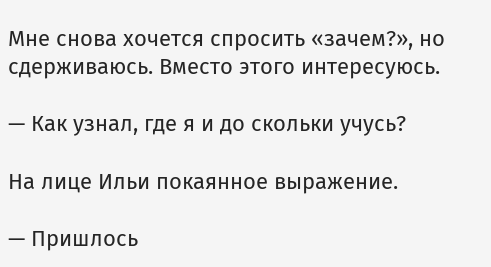Мне снова хочется спросить «зачем?», но сдерживаюсь. Вместо этого интересуюсь.

— Как узнал, где я и до скольки учусь?

На лице Ильи покаянное выражение.

— Пришлось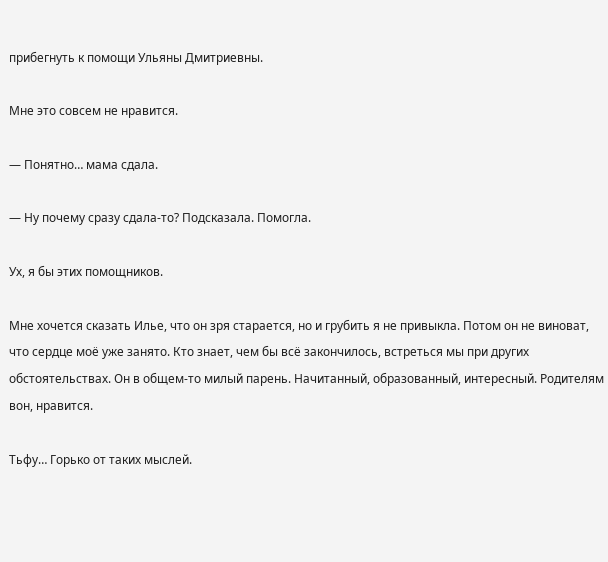прибегнуть к помощи Ульяны Дмитриевны.

Мне это совсем не нравится.

— Понятно… мама сдала.

— Ну почему сразу сдала-то? Подсказала. Помогла.

Ух, я бы этих помощников.

Мне хочется сказать Илье, что он зря старается, но и грубить я не привыкла. Потом он не виноват, что сердце моё уже занято. Кто знает, чем бы всё закончилось, встреться мы при других обстоятельствах. Он в общем-то милый парень. Начитанный, образованный, интересный. Родителям вон, нравится.

Тьфу… Горько от таких мыслей.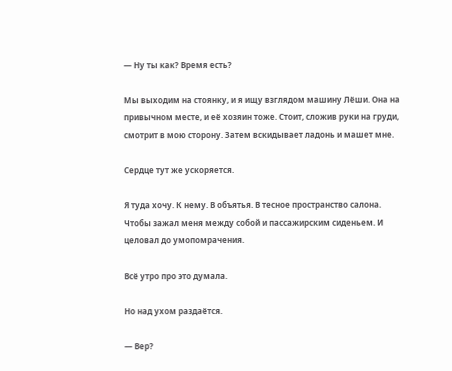— Ну ты как? Время есть?

Мы выходим на стоянку, и я ищу взглядом машину Лёши. Она на привычном месте, и её хозяин тоже. Стоит, сложив руки на груди, смотрит в мою сторону. Затем вскидывает ладонь и машет мне.

Сердце тут же ускоряется.

Я туда хочу. К нему. В объятья. В тесное пространство салона. Чтобы зажал меня между собой и пассажирским сиденьем. И целовал до умопомрачения.

Всё утро про это думала.

Но над ухом раздаётся.

— Вер?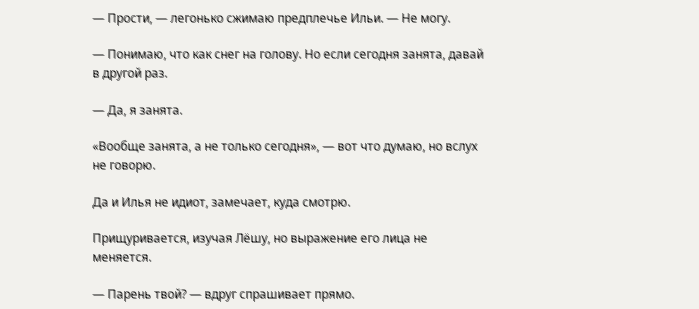— Прости, — легонько сжимаю предплечье Ильи. — Не могу.

— Понимаю, что как снег на голову. Но если сегодня занята, давай в другой раз.

— Да, я занята.

«Вообще занята, а не только сегодня», — вот что думаю, но вслух не говорю.

Да и Илья не идиот, замечает, куда смотрю.

Прищуривается, изучая Лёшу, но выражение его лица не меняется.

— Парень твой? — вдруг спрашивает прямо.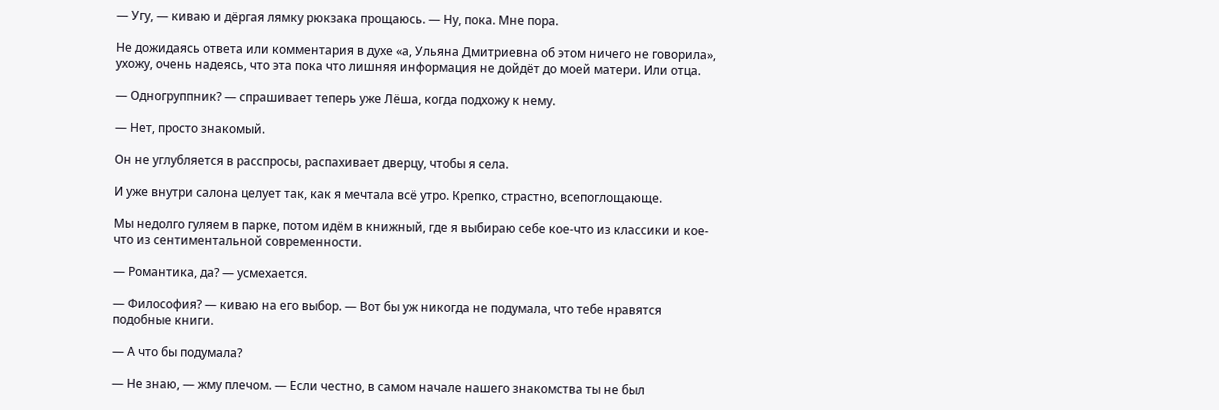— Угу, — киваю и дёргая лямку рюкзака прощаюсь. — Ну, пока. Мне пора.

Не дожидаясь ответа или комментария в духе «а, Ульяна Дмитриевна об этом ничего не говорила», ухожу, очень надеясь, что эта пока что лишняя информация не дойдёт до моей матери. Или отца.

— Одногруппник? — спрашивает теперь уже Лёша, когда подхожу к нему.

— Нет, просто знакомый.

Он не углубляется в расспросы, распахивает дверцу, чтобы я села.

И уже внутри салона целует так, как я мечтала всё утро. Крепко, страстно, всепоглощающе.

Мы недолго гуляем в парке, потом идём в книжный, где я выбираю себе кое-что из классики и кое-что из сентиментальной современности.

— Романтика, да? — усмехается.

— Философия? — киваю на его выбор. — Вот бы уж никогда не подумала, что тебе нравятся подобные книги.

— А что бы подумала?

— Не знаю, — жму плечом. — Если честно, в самом начале нашего знакомства ты не был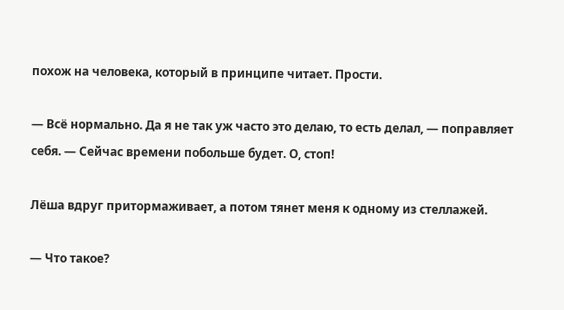похож на человека, который в принципе читает. Прости.

— Всё нормально. Да я не так уж часто это делаю, то есть делал, — поправляет себя. — Сейчас времени побольше будет. О, стоп!

Лёша вдруг притормаживает, а потом тянет меня к одному из стеллажей.

— Что такое?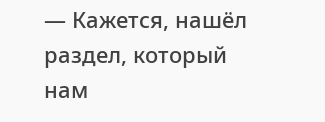— Кажется, нашёл раздел, который нам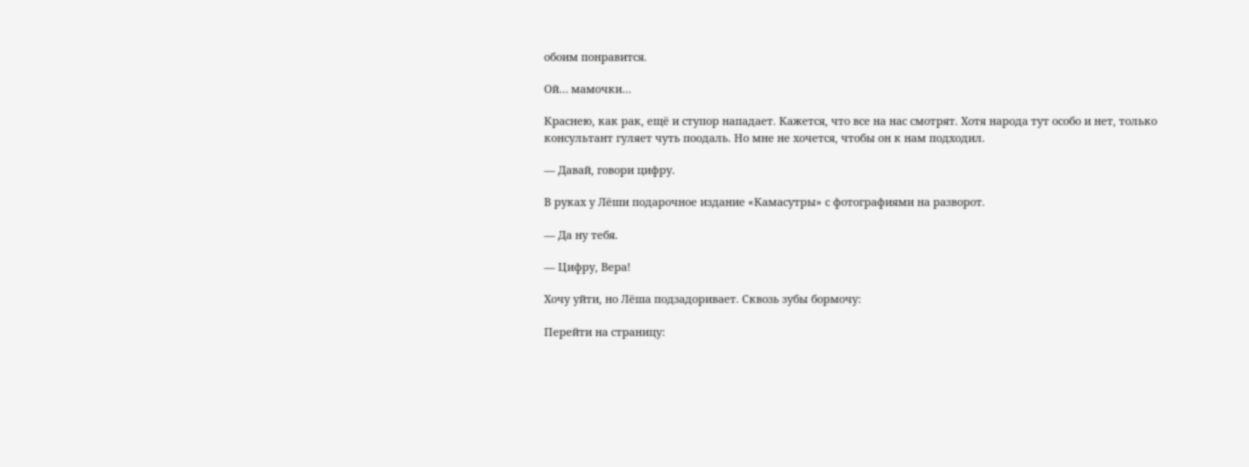обоим понравится.

Ой… мамочки…

Краснею, как рак, ещё и ступор нападает. Кажется, что все на нас смотрят. Хотя народа тут особо и нет, только консультант гуляет чуть поодаль. Но мне не хочется, чтобы он к нам подходил.

— Давай, говори цифру.

В руках у Лёши подарочное издание «Камасутры» с фотографиями на разворот.

— Да ну тебя.

— Цифру, Вера!

Хочу уйти, но Лёша подзадоривает. Сквозь зубы бормочу:

Перейти на страницу: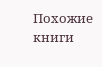Похожие книги